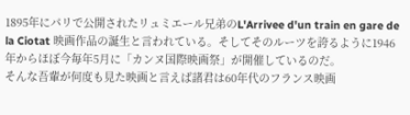1895年にパリで公開されたリュミエール兄弟のL'Arrivee d'un train en gare de la Ciotat 映画作品の誕生と言われている。そしてそのルーツを誇るように1946年からほぼ今毎年5月に「カンヌ国際映画祭」が開催しているのだ。
そんな吾輩が何度も見た映画と言えば諸君は60年代のフランス映画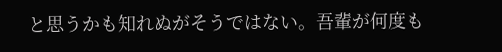と思うかも知れぬがそうではない。吾輩が何度も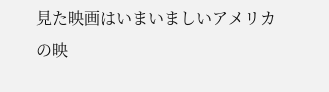見た映画はいまいましいアメリカの映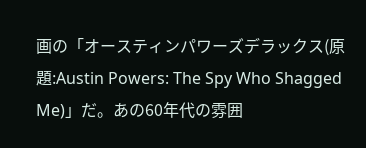画の「オースティンパワーズデラックス(原題:Austin Powers: The Spy Who Shagged Me)」だ。あの60年代の雰囲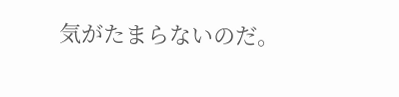気がたまらないのだ。